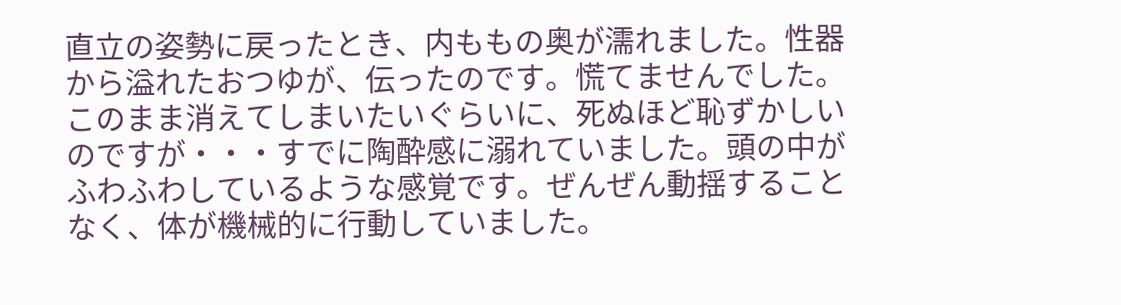直立の姿勢に戻ったとき、内ももの奥が濡れました。性器から溢れたおつゆが、伝ったのです。慌てませんでした。このまま消えてしまいたいぐらいに、死ぬほど恥ずかしいのですが・・・すでに陶酔感に溺れていました。頭の中がふわふわしているような感覚です。ぜんぜん動揺することなく、体が機械的に行動していました。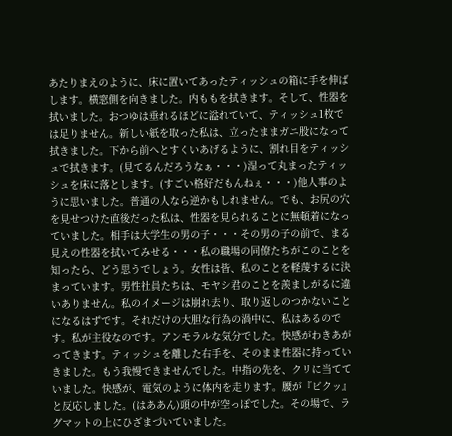あたりまえのように、床に置いてあったティッシュの箱に手を伸ばします。横窓側を向きました。内ももを拭きます。そして、性器を拭いました。おつゆは垂れるほどに溢れていて、ティッシュ1枚では足りません。新しい紙を取った私は、立ったままガニ股になって拭きました。下から前へとすくいあげるように、割れ目をティッシュで拭きます。(見てるんだろうなぁ・・・)湿って丸まったティッシュを床に落とします。(すごい格好だもんねぇ・・・)他人事のように思いました。普通の人なら逆かもしれません。でも、お尻の穴を見せつけた直後だった私は、性器を見られることに無頓着になっていました。相手は大学生の男の子・・・その男の子の前で、まる見えの性器を拭いてみせる・・・私の職場の同僚たちがこのことを知ったら、どう思うでしょう。女性は皆、私のことを軽蔑するに決まっています。男性社員たちは、モヤシ君のことを羨ましがるに違いありません。私のイメージは崩れ去り、取り返しのつかないことになるはずです。それだけの大胆な行為の渦中に、私はあるのです。私が主役なのです。アンモラルな気分でした。快感がわきあがってきます。ティッシュを離した右手を、そのまま性器に持っていきました。もう我慢できませんでした。中指の先を、クリに当てていました。快感が、電気のように体内を走ります。腰が『ビクッ』と反応しました。(はああん)頭の中が空っぽでした。その場で、ラグマットの上にひざまづいていました。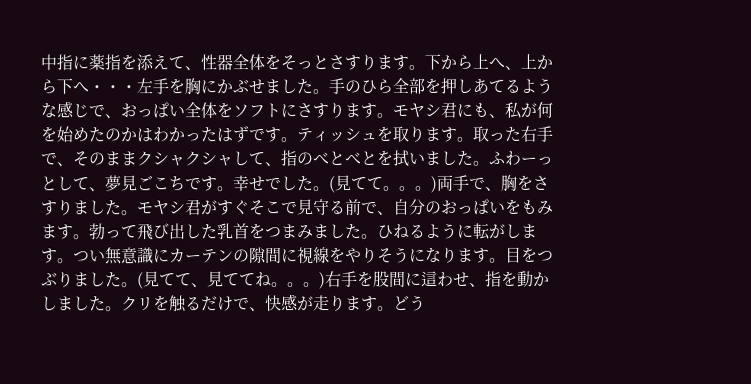中指に薬指を添えて、性器全体をそっとさすります。下から上へ、上から下へ・・・左手を胸にかぶせました。手のひら全部を押しあてるような感じで、おっぱい全体をソフトにさすります。モヤシ君にも、私が何を始めたのかはわかったはずです。ティッシュを取ります。取った右手で、そのままクシャクシャして、指のべとべとを拭いました。ふわーっとして、夢見ごこちです。幸せでした。(見てて。。。)両手で、胸をさすりました。モヤシ君がすぐそこで見守る前で、自分のおっぱいをもみます。勃って飛び出した乳首をつまみました。ひねるように転がします。つい無意識にカーテンの隙間に視線をやりそうになります。目をつぶりました。(見てて、見ててね。。。)右手を股間に這わせ、指を動かしました。クリを触るだけで、快感が走ります。どう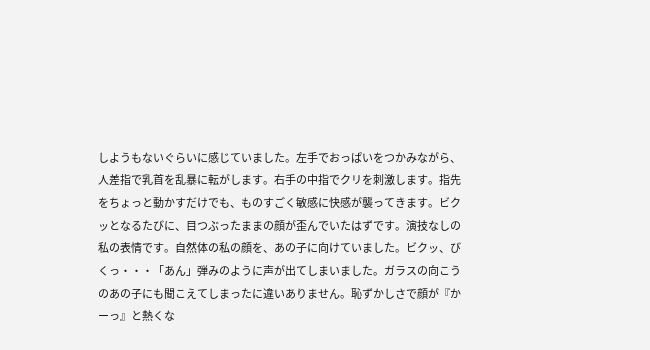しようもないぐらいに感じていました。左手でおっぱいをつかみながら、人差指で乳首を乱暴に転がします。右手の中指でクリを刺激します。指先をちょっと動かすだけでも、ものすごく敏感に快感が襲ってきます。ビクッとなるたびに、目つぶったままの顔が歪んでいたはずです。演技なしの私の表情です。自然体の私の顔を、あの子に向けていました。ビクッ、びくっ・・・「あん」弾みのように声が出てしまいました。ガラスの向こうのあの子にも聞こえてしまったに違いありません。恥ずかしさで顔が『かーっ』と熱くな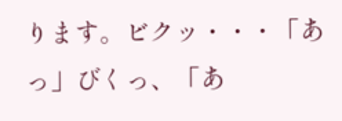ります。ビクッ・・・「あっ」びくっ、「あ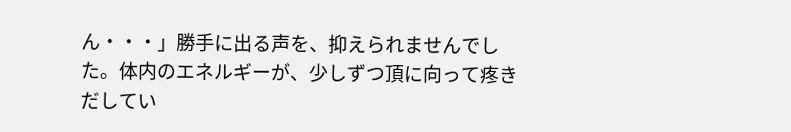ん・・・」勝手に出る声を、抑えられませんでした。体内のエネルギーが、少しずつ頂に向って疼きだしてい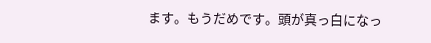ます。もうだめです。頭が真っ白になっ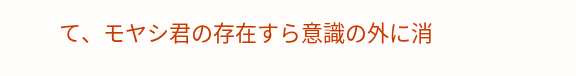て、モヤシ君の存在すら意識の外に消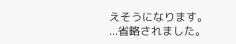えそうになります。
...省略されました。